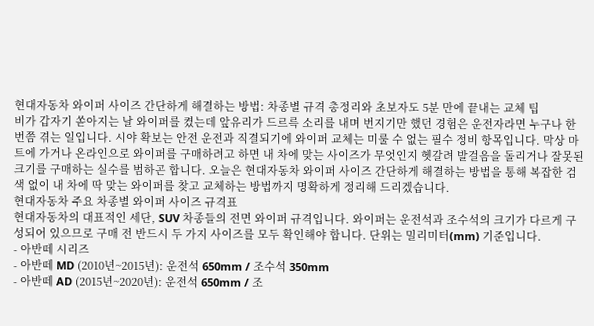현대자동차 와이퍼 사이즈 간단하게 해결하는 방법: 차종별 규격 총정리와 초보자도 5분 만에 끝내는 교체 팁
비가 갑자기 쏟아지는 날 와이퍼를 켰는데 앞유리가 드르륵 소리를 내며 번지기만 했던 경험은 운전자라면 누구나 한 번쯤 겪는 일입니다. 시야 확보는 안전 운전과 직결되기에 와이퍼 교체는 미룰 수 없는 필수 정비 항목입니다. 막상 마트에 가거나 온라인으로 와이퍼를 구매하려고 하면 내 차에 맞는 사이즈가 무엇인지 헷갈려 발걸음을 돌리거나 잘못된 크기를 구매하는 실수를 범하곤 합니다. 오늘은 현대자동차 와이퍼 사이즈 간단하게 해결하는 방법을 통해 복잡한 검색 없이 내 차에 딱 맞는 와이퍼를 찾고 교체하는 방법까지 명확하게 정리해 드리겠습니다.
현대자동차 주요 차종별 와이퍼 사이즈 규격표
현대자동차의 대표적인 세단, SUV 차종들의 전면 와이퍼 규격입니다. 와이퍼는 운전석과 조수석의 크기가 다르게 구성되어 있으므로 구매 전 반드시 두 가지 사이즈를 모두 확인해야 합니다. 단위는 밀리미터(mm) 기준입니다.
- 아반떼 시리즈
- 아반떼 MD (2010년~2015년): 운전석 650mm / 조수석 350mm
- 아반떼 AD (2015년~2020년): 운전석 650mm / 조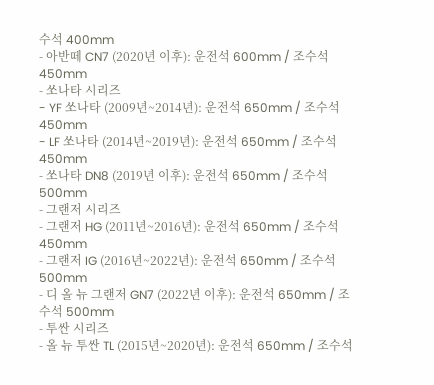수석 400mm
- 아반떼 CN7 (2020년 이후): 운전석 600mm / 조수석 450mm
- 쏘나타 시리즈
- YF 쏘나타 (2009년~2014년): 운전석 650mm / 조수석 450mm
- LF 쏘나타 (2014년~2019년): 운전석 650mm / 조수석 450mm
- 쏘나타 DN8 (2019년 이후): 운전석 650mm / 조수석 500mm
- 그랜저 시리즈
- 그랜저 HG (2011년~2016년): 운전석 650mm / 조수석 450mm
- 그랜저 IG (2016년~2022년): 운전석 650mm / 조수석 500mm
- 디 올 뉴 그랜저 GN7 (2022년 이후): 운전석 650mm / 조수석 500mm
- 투싼 시리즈
- 올 뉴 투싼 TL (2015년~2020년): 운전석 650mm / 조수석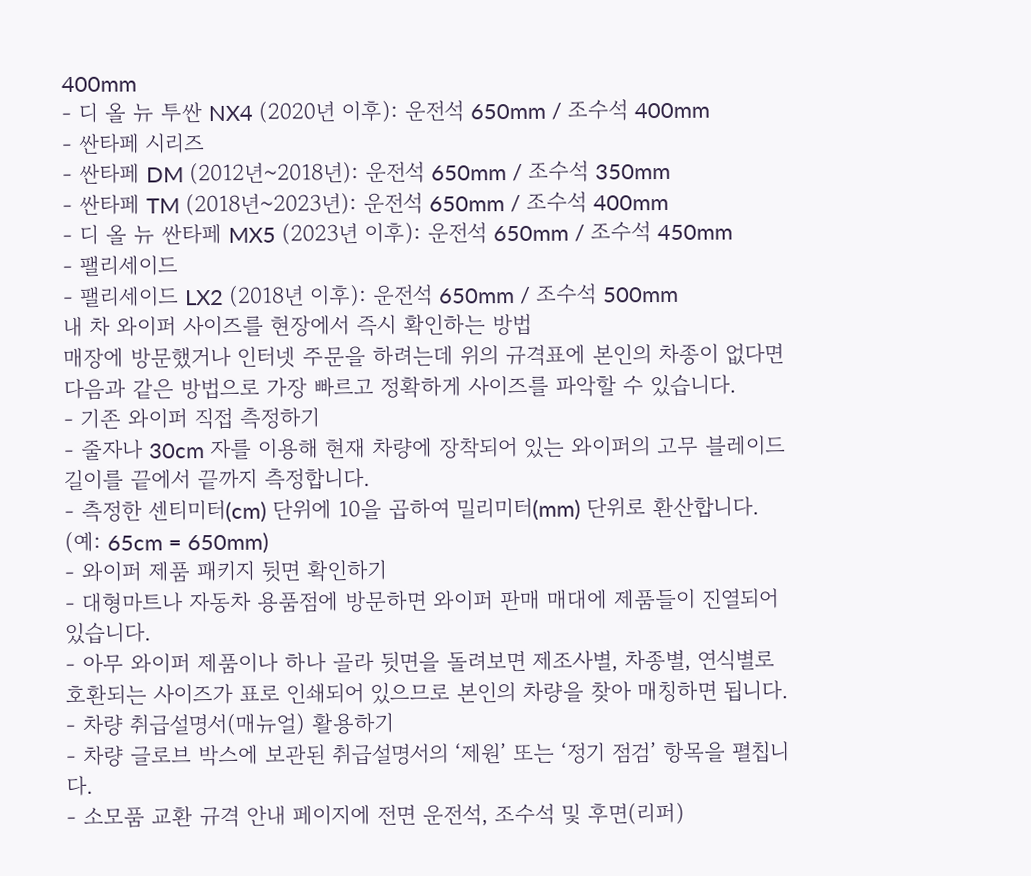400mm
- 디 올 뉴 투싼 NX4 (2020년 이후): 운전석 650mm / 조수석 400mm
- 싼타페 시리즈
- 싼타페 DM (2012년~2018년): 운전석 650mm / 조수석 350mm
- 싼타페 TM (2018년~2023년): 운전석 650mm / 조수석 400mm
- 디 올 뉴 싼타페 MX5 (2023년 이후): 운전석 650mm / 조수석 450mm
- 팰리세이드
- 팰리세이드 LX2 (2018년 이후): 운전석 650mm / 조수석 500mm
내 차 와이퍼 사이즈를 현장에서 즉시 확인하는 방법
매장에 방문했거나 인터넷 주문을 하려는데 위의 규격표에 본인의 차종이 없다면 다음과 같은 방법으로 가장 빠르고 정확하게 사이즈를 파악할 수 있습니다.
- 기존 와이퍼 직접 측정하기
- 줄자나 30cm 자를 이용해 현재 차량에 장착되어 있는 와이퍼의 고무 블레이드 길이를 끝에서 끝까지 측정합니다.
- 측정한 센티미터(cm) 단위에 10을 곱하여 밀리미터(mm) 단위로 환산합니다. (예: 65cm = 650mm)
- 와이퍼 제품 패키지 뒷면 확인하기
- 대형마트나 자동차 용품점에 방문하면 와이퍼 판매 매대에 제품들이 진열되어 있습니다.
- 아무 와이퍼 제품이나 하나 골라 뒷면을 돌려보면 제조사별, 차종별, 연식별로 호환되는 사이즈가 표로 인쇄되어 있으므로 본인의 차량을 찾아 매칭하면 됩니다.
- 차량 취급설명서(매뉴얼) 활용하기
- 차량 글로브 박스에 보관된 취급설명서의 ‘제원’ 또는 ‘정기 점검’ 항목을 펼칩니다.
- 소모품 교환 규격 안내 페이지에 전면 운전석, 조수석 및 후면(리퍼)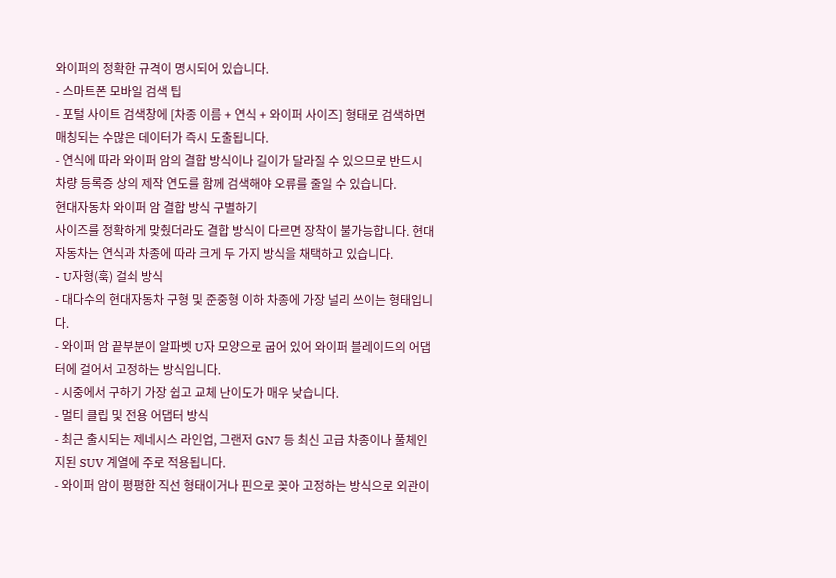와이퍼의 정확한 규격이 명시되어 있습니다.
- 스마트폰 모바일 검색 팁
- 포털 사이트 검색창에 [차종 이름 + 연식 + 와이퍼 사이즈] 형태로 검색하면 매칭되는 수많은 데이터가 즉시 도출됩니다.
- 연식에 따라 와이퍼 암의 결합 방식이나 길이가 달라질 수 있으므로 반드시 차량 등록증 상의 제작 연도를 함께 검색해야 오류를 줄일 수 있습니다.
현대자동차 와이퍼 암 결합 방식 구별하기
사이즈를 정확하게 맞췄더라도 결합 방식이 다르면 장착이 불가능합니다. 현대자동차는 연식과 차종에 따라 크게 두 가지 방식을 채택하고 있습니다.
- U자형(훅) 걸쇠 방식
- 대다수의 현대자동차 구형 및 준중형 이하 차종에 가장 널리 쓰이는 형태입니다.
- 와이퍼 암 끝부분이 알파벳 U자 모양으로 굽어 있어 와이퍼 블레이드의 어댑터에 걸어서 고정하는 방식입니다.
- 시중에서 구하기 가장 쉽고 교체 난이도가 매우 낮습니다.
- 멀티 클립 및 전용 어댑터 방식
- 최근 출시되는 제네시스 라인업, 그랜저 GN7 등 최신 고급 차종이나 풀체인지된 SUV 계열에 주로 적용됩니다.
- 와이퍼 암이 평평한 직선 형태이거나 핀으로 꽂아 고정하는 방식으로 외관이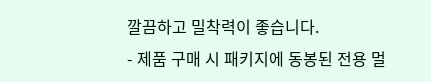깔끔하고 밀착력이 좋습니다.
- 제품 구매 시 패키지에 동봉된 전용 멀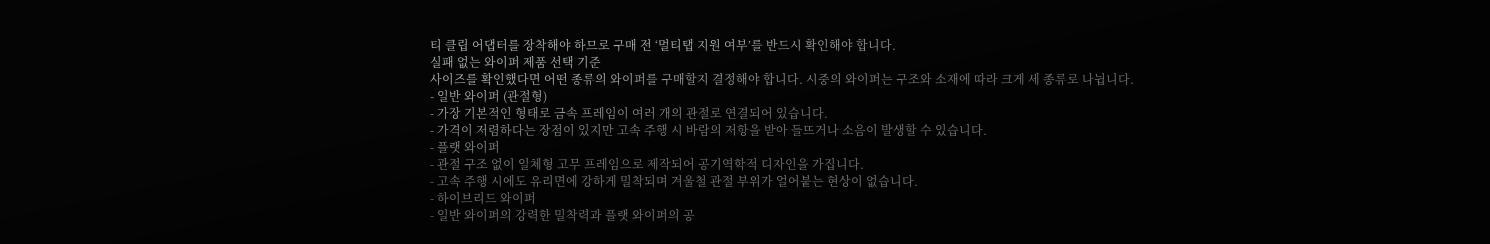티 클립 어댑터를 장착해야 하므로 구매 전 ‘멀티탭 지원 여부’를 반드시 확인해야 합니다.
실패 없는 와이퍼 제품 선택 기준
사이즈를 확인했다면 어떤 종류의 와이퍼를 구매할지 결정해야 합니다. 시중의 와이퍼는 구조와 소재에 따라 크게 세 종류로 나뉩니다.
- 일반 와이퍼 (관절형)
- 가장 기본적인 형태로 금속 프레임이 여러 개의 관절로 연결되어 있습니다.
- 가격이 저렴하다는 장점이 있지만 고속 주행 시 바람의 저항을 받아 들뜨거나 소음이 발생할 수 있습니다.
- 플랫 와이퍼
- 관절 구조 없이 일체형 고무 프레임으로 제작되어 공기역학적 디자인을 가집니다.
- 고속 주행 시에도 유리면에 강하게 밀착되며 겨울철 관절 부위가 얼어붙는 현상이 없습니다.
- 하이브리드 와이퍼
- 일반 와이퍼의 강력한 밀착력과 플랫 와이퍼의 공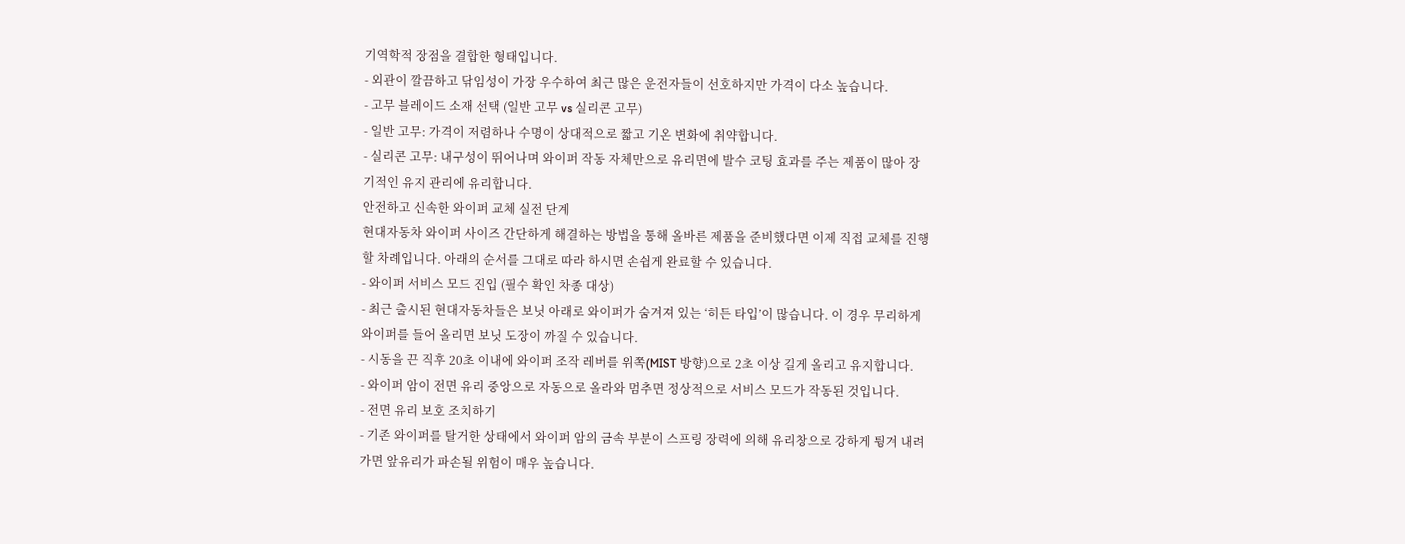기역학적 장점을 결합한 형태입니다.
- 외관이 깔끔하고 닦임성이 가장 우수하여 최근 많은 운전자들이 선호하지만 가격이 다소 높습니다.
- 고무 블레이드 소재 선택 (일반 고무 vs 실리콘 고무)
- 일반 고무: 가격이 저렴하나 수명이 상대적으로 짧고 기온 변화에 취약합니다.
- 실리콘 고무: 내구성이 뛰어나며 와이퍼 작동 자체만으로 유리면에 발수 코팅 효과를 주는 제품이 많아 장기적인 유지 관리에 유리합니다.
안전하고 신속한 와이퍼 교체 실전 단계
현대자동차 와이퍼 사이즈 간단하게 해결하는 방법을 통해 올바른 제품을 준비했다면 이제 직접 교체를 진행할 차례입니다. 아래의 순서를 그대로 따라 하시면 손쉽게 완료할 수 있습니다.
- 와이퍼 서비스 모드 진입 (필수 확인 차종 대상)
- 최근 출시된 현대자동차들은 보닛 아래로 와이퍼가 숨겨져 있는 ‘히든 타입’이 많습니다. 이 경우 무리하게 와이퍼를 들어 올리면 보닛 도장이 까질 수 있습니다.
- 시동을 끈 직후 20초 이내에 와이퍼 조작 레버를 위쪽(MIST 방향)으로 2초 이상 길게 올리고 유지합니다.
- 와이퍼 암이 전면 유리 중앙으로 자동으로 올라와 멈추면 정상적으로 서비스 모드가 작동된 것입니다.
- 전면 유리 보호 조치하기
- 기존 와이퍼를 탈거한 상태에서 와이퍼 암의 금속 부분이 스프링 장력에 의해 유리창으로 강하게 튕겨 내려가면 앞유리가 파손될 위험이 매우 높습니다.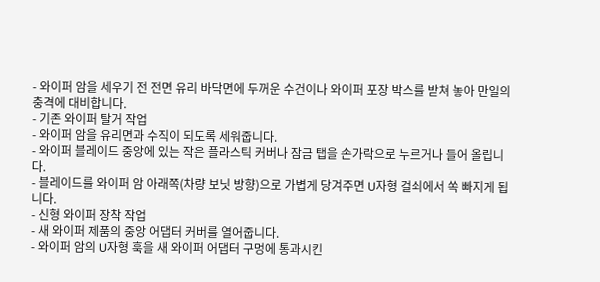- 와이퍼 암을 세우기 전 전면 유리 바닥면에 두꺼운 수건이나 와이퍼 포장 박스를 받쳐 놓아 만일의 충격에 대비합니다.
- 기존 와이퍼 탈거 작업
- 와이퍼 암을 유리면과 수직이 되도록 세워줍니다.
- 와이퍼 블레이드 중앙에 있는 작은 플라스틱 커버나 잠금 탭을 손가락으로 누르거나 들어 올립니다.
- 블레이드를 와이퍼 암 아래쪽(차량 보닛 방향)으로 가볍게 당겨주면 U자형 걸쇠에서 쏙 빠지게 됩니다.
- 신형 와이퍼 장착 작업
- 새 와이퍼 제품의 중앙 어댑터 커버를 열어줍니다.
- 와이퍼 암의 U자형 훅을 새 와이퍼 어댑터 구멍에 통과시킨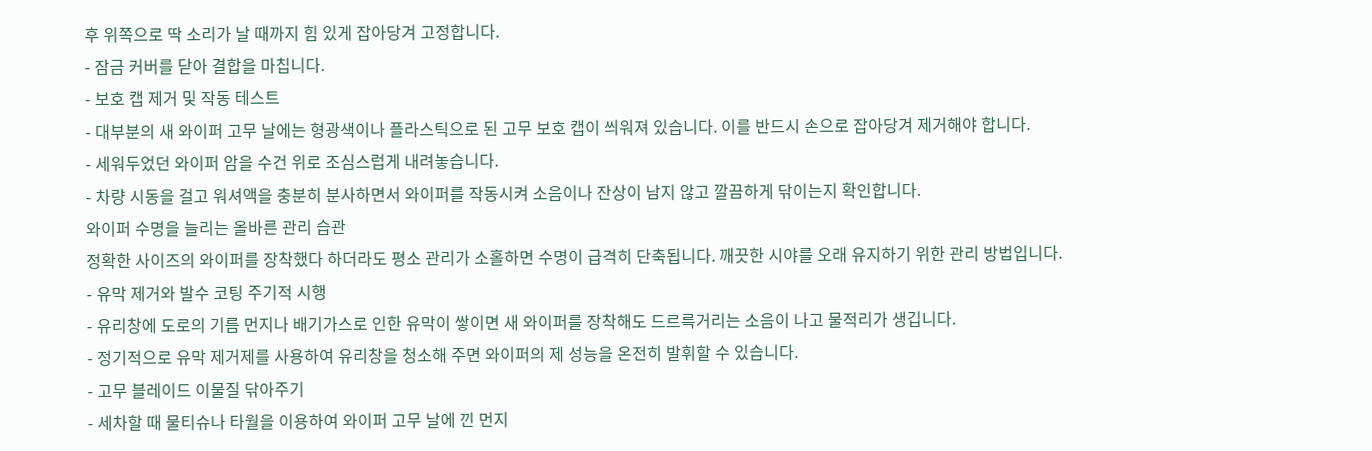후 위쪽으로 딱 소리가 날 때까지 힘 있게 잡아당겨 고정합니다.
- 잠금 커버를 닫아 결합을 마칩니다.
- 보호 캡 제거 및 작동 테스트
- 대부분의 새 와이퍼 고무 날에는 형광색이나 플라스틱으로 된 고무 보호 캡이 씌워져 있습니다. 이를 반드시 손으로 잡아당겨 제거해야 합니다.
- 세워두었던 와이퍼 암을 수건 위로 조심스럽게 내려놓습니다.
- 차량 시동을 걸고 워셔액을 충분히 분사하면서 와이퍼를 작동시켜 소음이나 잔상이 남지 않고 깔끔하게 닦이는지 확인합니다.
와이퍼 수명을 늘리는 올바른 관리 습관
정확한 사이즈의 와이퍼를 장착했다 하더라도 평소 관리가 소홀하면 수명이 급격히 단축됩니다. 깨끗한 시야를 오래 유지하기 위한 관리 방법입니다.
- 유막 제거와 발수 코팅 주기적 시행
- 유리창에 도로의 기름 먼지나 배기가스로 인한 유막이 쌓이면 새 와이퍼를 장착해도 드르륵거리는 소음이 나고 물적리가 생깁니다.
- 정기적으로 유막 제거제를 사용하여 유리창을 청소해 주면 와이퍼의 제 성능을 온전히 발휘할 수 있습니다.
- 고무 블레이드 이물질 닦아주기
- 세차할 때 물티슈나 타월을 이용하여 와이퍼 고무 날에 낀 먼지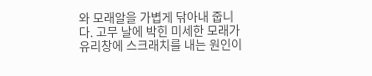와 모래알을 가볍게 닦아내 줍니다. 고무 날에 박힌 미세한 모래가 유리창에 스크래치를 내는 원인이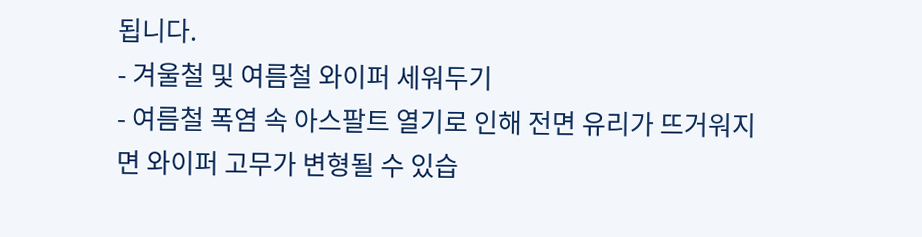됩니다.
- 겨울철 및 여름철 와이퍼 세워두기
- 여름철 폭염 속 아스팔트 열기로 인해 전면 유리가 뜨거워지면 와이퍼 고무가 변형될 수 있습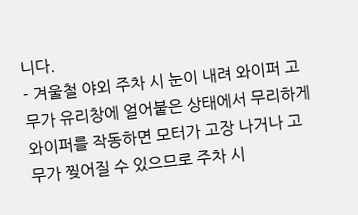니다.
- 겨울철 야외 주차 시 눈이 내려 와이퍼 고무가 유리창에 얼어붙은 상태에서 무리하게 와이퍼를 작동하면 모터가 고장 나거나 고무가 찢어질 수 있으므로 주차 시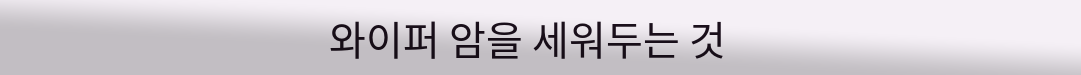와이퍼 암을 세워두는 것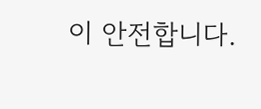이 안전합니다.